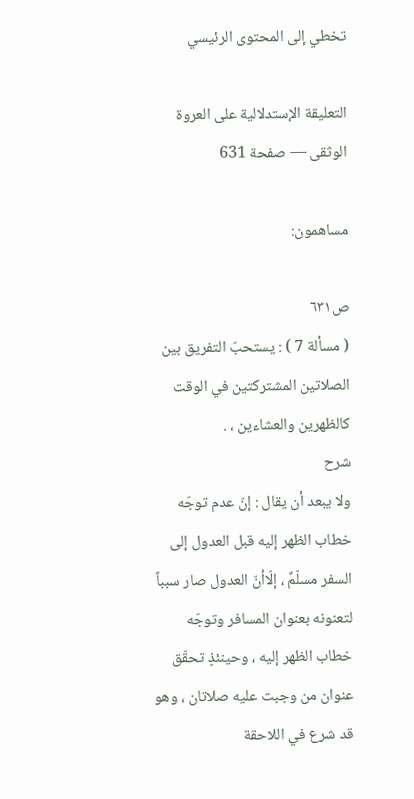تخطي إلى المحتوى الرئيسي

التعليقة الإستدلالية على العروة الوثقى — صفحة 631

مساهمون:

ص٦٣١
( مسألة 7 ) : يستحبّ التفريق بين الصلاتين المشتركتين في الوقت كالظهرين والعشاءين ، .
شرح
ولا يبعد أن يقال : إنّ عدم توجّه خطاب الظهر إليه قبل العدول إلى السفر مسلّمٌ ، إلّاأنّ العدول صار سبباً لتعنونه بعنوان المسافر وتوجّه خطاب الظهر إليه ، وحينئذٍ تحقّق عنوان من وجبت عليه صلاتان ، وهو قد شرع في اللاحقة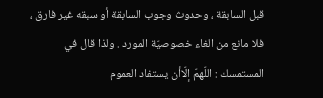قبل السابقة ، وحدوث وجوب السابقة أو سبقه غير فارق ، فلا مانع من الغاء خصوصيّة المورد . ولذا قال في المستمسك : اللّهمّ إلّاأن يستفاد العموم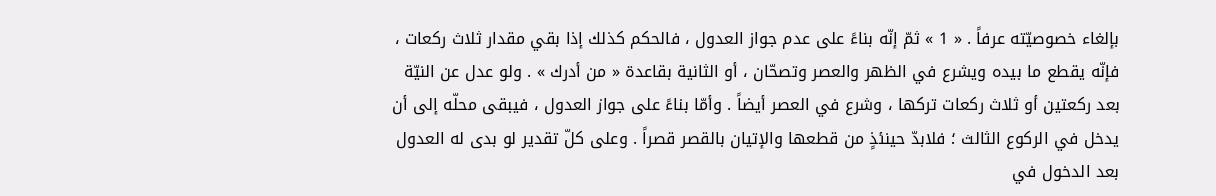بإلغاء خصوصيّته عرفاً . « 1 » ثمّ إنّه بناءً على عدم جواز العدول ، فالحكم كذلك إذا بقي مقدار ثلاث ركعات ، فإنّه يقطع ما بيده ويشرع في الظهر والعصر وتصحّان ، أو الثانية بقاعدة « من أدرك » . ولو عدل عن النيّة بعد ركعتين أو ثلاث ركعات تركها ، وشرع في العصر أيضاً . وأمّا بناءً على جواز العدول ، فيبقى محلّه إلى أن يدخل في الركوع الثالث ؛ فلابدّ حينئذٍ من قطعها والإتيان بالقصر قصراً . وعلى كلّ تقدير لو بدى له العدول بعد الدخول في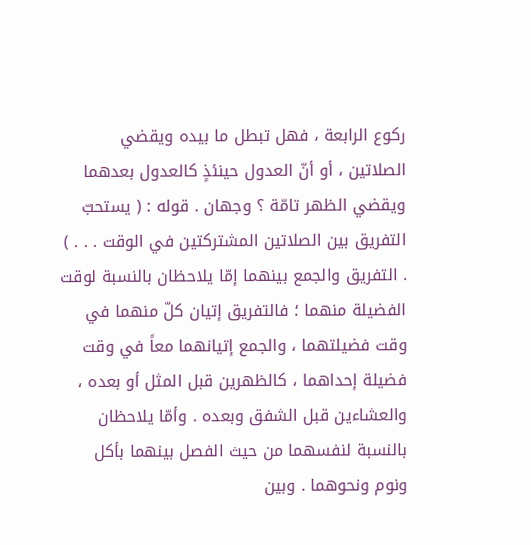ركوع الرابعة ، فهل تبطل ما بيده ويقضي الصلاتين ، أو أنّ العدول حينئذٍ كالعدول بعدهما ويقضي الظهر تامّة ؟ وجهان . قوله : ( يستحبّ التفريق بين الصلاتين المشتركتين في الوقت . . . ) . التفريق والجمع بينهما إمّا يلاحظان بالنسبة لوقت الفضيلة منهما ؛ فالتفريق إتيان كلّ منهما في وقت فضيلتهما ، والجمع إتيانهما معاً في وقت فضيلة إحداهما ، كالظهرين قبل المثل أو بعده ، والعشاءين قبل الشفق وبعده . وأمّا يلاحظان بالنسبة لنفسهما من حيث الفصل بينهما بأكل ونوم ونحوهما . وبين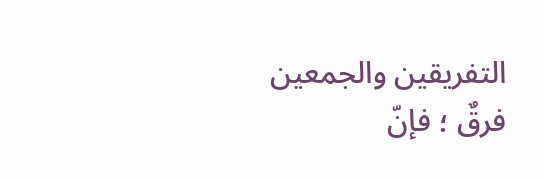التفريقين والجمعين فرقٌ ؛ فإنّ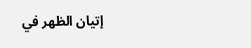إتيان الظهر في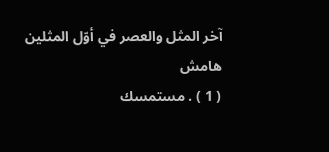آخر المثل والعصر في أوّل المثلين
هامش
( 1 ) . مستمسك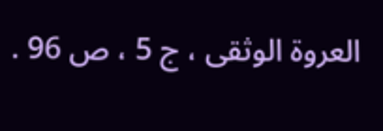العروة الوثقى ، ج 5 ، ص 96 .